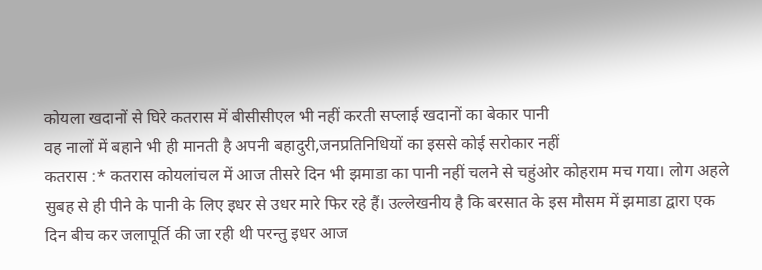कोयला खदानों से घिरे कतरास में बीसीसीएल भी नहीं करती सप्लाई खदानों का बेकार पानी
वह नालों में बहाने भी ही मानती है अपनी बहादुरी,जनप्रतिनिधियों का इससे कोई सरोकार नहीं
कतरास :* कतरास कोयलांचल में आज तीसरे दिन भी झमाडा का पानी नहीं चलने से चहुंओर कोहराम मच गया। लोग अहले सुबह से ही पीने के पानी के लिए इधर से उधर मारे फिर रहे हैं। उल्लेखनीय है कि बरसात के इस मौसम में झमाडा द्वारा एक दिन बीच कर जलापूर्ति की जा रही थी परन्तु इधर आज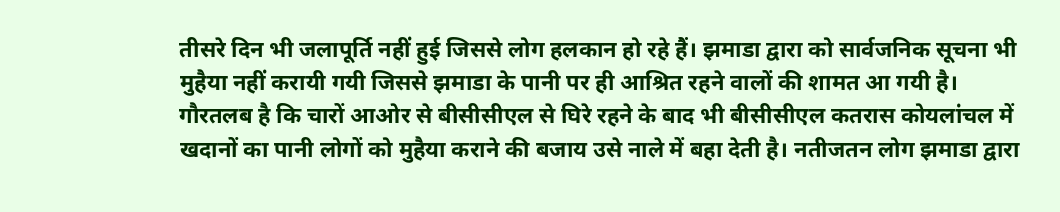तीसरे दिन भी जलापूर्ति नहीं हुई जिससे लोग हलकान हो रहे हैं। झमाडा द्वारा को सार्वजनिक सूचना भी मुहैया नहीं करायी गयी जिससे झमाडा के पानी पर ही आश्रित रहने वालों की शामत आ गयी है।
गौरतलब है कि चारों आओर से बीसीसीएल से घिरे रहने के बाद भी बीसीसीएल कतरास कोयलांचल में खदानों का पानी लोगों को मुहैया कराने की बजाय उसे नाले में बहा देती है। नतीजतन लोग झमाडा द्वारा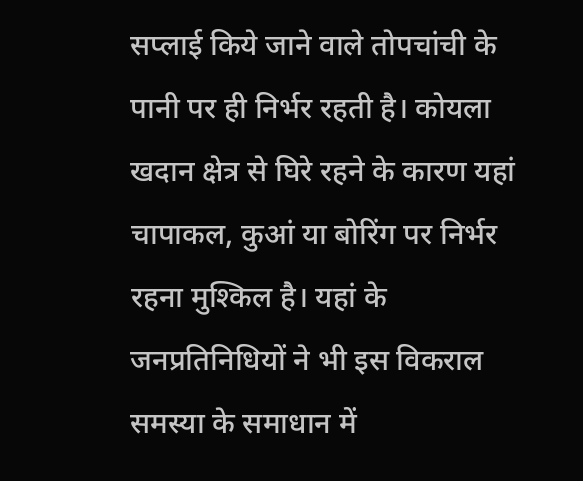सप्लाई किये जाने वाले तोपचांची के पानी पर ही निर्भर रहती है। कोयला खदान क्षेत्र से घिरे रहने के कारण यहां चापाकल, कुआं या बोरिंग पर निर्भर रहना मुश्किल है। यहां के जनप्रतिनिधियों ने भी इस विकराल समस्या के समाधान में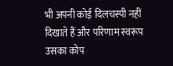भी अपनी कोई दिलचस्पी नहीं दिखाते हैं और परिणाम स्वरूप उसका कोप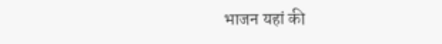भाजन यहां की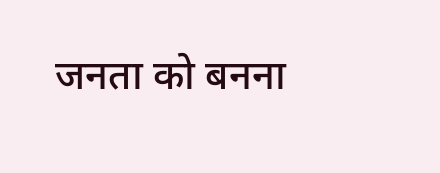जनता को बनना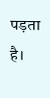पड़ता है।